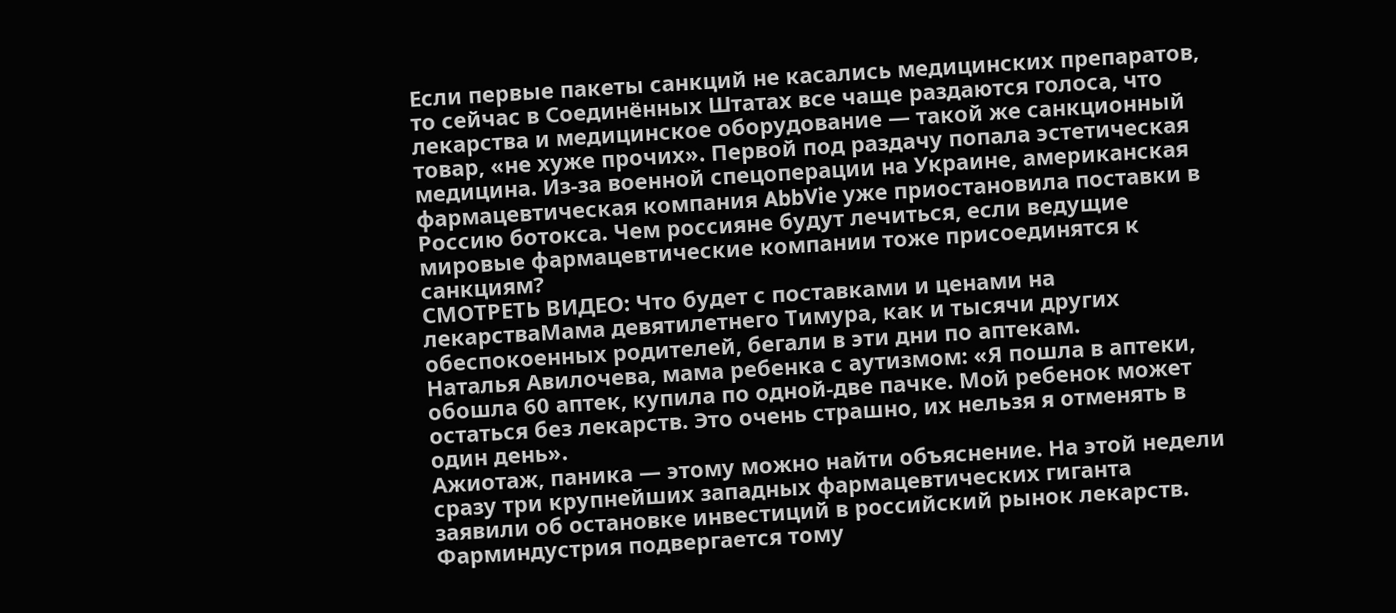Если первые пакеты санкций не касались медицинских препаратов, то сейчас в Соединённых Штатах все чаще раздаются голоса, что лекарства и медицинское оборудование — такой же санкционный товар, «не хуже прочих». Первой под раздачу попала эстетическая медицина. Из-за военной спецоперации на Украине, американская фармацевтическая компания AbbVie уже приостановила поставки в Россию ботокса. Чем россияне будут лечиться, если ведущие мировые фармацевтические компании тоже присоединятся к санкциям?
СМОТРЕТЬ ВИДЕО: Что будет с поставками и ценами на лекарстваМама девятилетнего Тимура, как и тысячи других обеспокоенных родителей, бегали в эти дни по аптекам.
Наталья Авилочева, мама ребенка с аутизмом: «Я пошла в аптеки, обошла 60 аптек, купила по одной-две пачке. Мой ребенок может остаться без лекарств. Это очень страшно, их нельзя я отменять в один день».
Ажиотаж, паника — этому можно найти объяснение. На этой недели сразу три крупнейших западных фармацевтических гиганта заявили об остановке инвестиций в российский рынок лекарств.
Фарминдустрия подвергается тому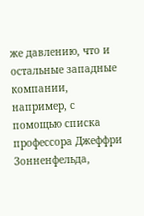же давлению, что и остальные западные компании, например, с помощью списка профессора Джеффри Зонненфельда,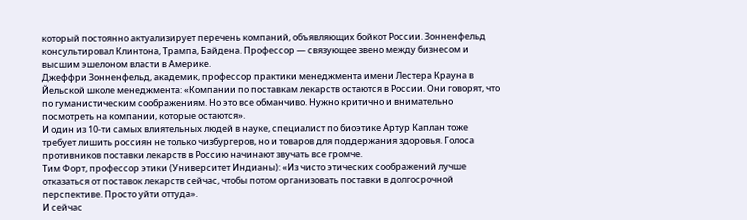который постоянно актуализирует перечень компаний, объявляющих бойкот России. Зонненфельд консультировал Клинтона, Трампа, Байдена. Профессор — связующее звено между бизнесом и высшим эшелоном власти в Америке.
Джеффри Зонненфельд, академик, профессор практики менеджмента имени Лестера Крауна в Йельской школе менеджмента: «Компании по поставкам лекарств остаются в России. Они говорят, что по гуманистическим соображениям. Но это все обманчиво. Нужно критично и внимательно посмотреть на компании, которые остаются».
И один из 10-ти самых влиятельных людей в науке, специалист по биоэтике Артур Каплан тоже требует лишить россиян не только чизбургеров, но и товаров для поддержания здоровья. Голоса противников поставки лекарств в Россию начинают звучать все громче.
Тим Форт, профессор этики (Университет Индианы): «Из чисто этических соображений лучше отказаться от поставок лекарств сейчас, чтобы потом организовать поставки в долгосрочной перспективе. Просто уйти оттуда».
И сейчас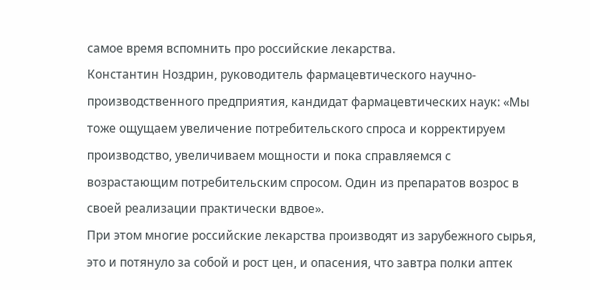самое время вспомнить про российские лекарства.
Константин Ноздрин, руководитель фармацевтического научно-производственного предприятия, кандидат фармацевтических наук: «Мы тоже ощущаем увеличение потребительского спроса и корректируем производство, увеличиваем мощности и пока справляемся с возрастающим потребительским спросом. Один из препаратов возрос в своей реализации практически вдвое».
При этом многие российские лекарства производят из зарубежного сырья, это и потянуло за собой и рост цен, и опасения, что завтра полки аптек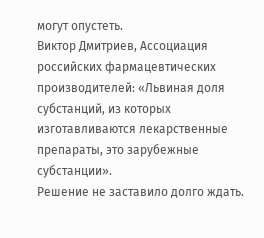могут опустеть.
Виктор Дмитриев, Ассоциация российских фармацевтических производителей: «Львиная доля субстанций, из которых изготавливаются лекарственные препараты, это зарубежные субстанции».
Решение не заставило долго ждать.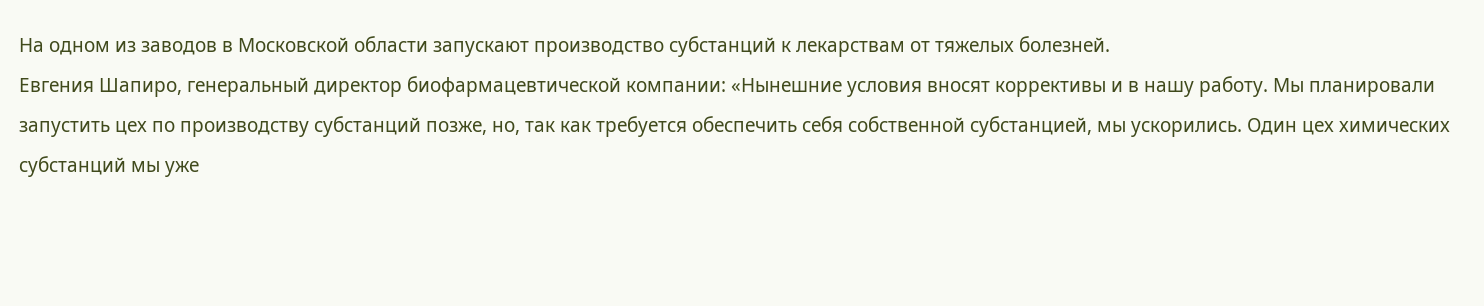На одном из заводов в Московской области запускают производство субстанций к лекарствам от тяжелых болезней.
Евгения Шапиро, генеральный директор биофармацевтической компании: «Нынешние условия вносят коррективы и в нашу работу. Мы планировали запустить цех по производству субстанций позже, но, так как требуется обеспечить себя собственной субстанцией, мы ускорились. Один цех химических субстанций мы уже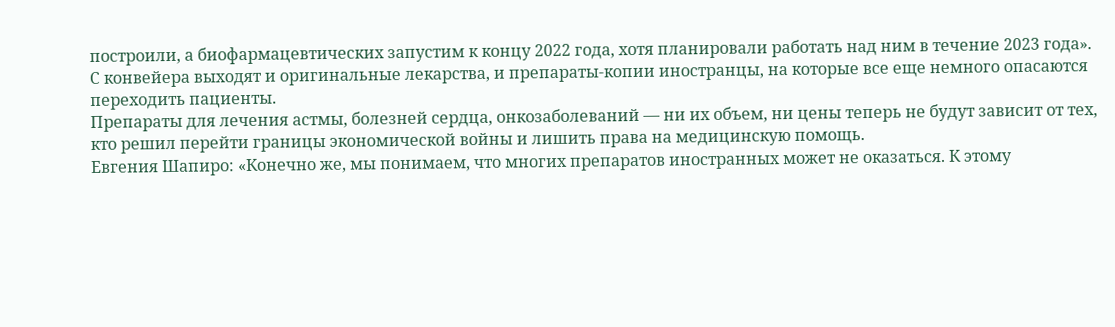построили, а биофармацевтических запустим к концу 2022 года, хотя планировали работать над ним в течение 2023 года».
С конвейера выходят и оригинальные лекарства, и препараты-копии иностранцы, на которые все еще немного опасаются переходить пациенты.
Препараты для лечения астмы, болезней сердца, онкозаболеваний — ни их объем, ни цены теперь не будут зависит от тех, кто решил перейти границы экономической войны и лишить права на медицинскую помощь.
Евгения Шапиро: «Конечно же, мы понимаем, что многих препаратов иностранных может не оказаться. К этому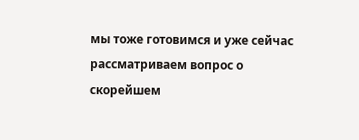мы тоже готовимся и уже сейчас рассматриваем вопрос о скорейшем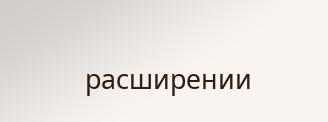расширении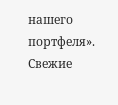нашего портфеля».
Свежие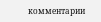комментарии